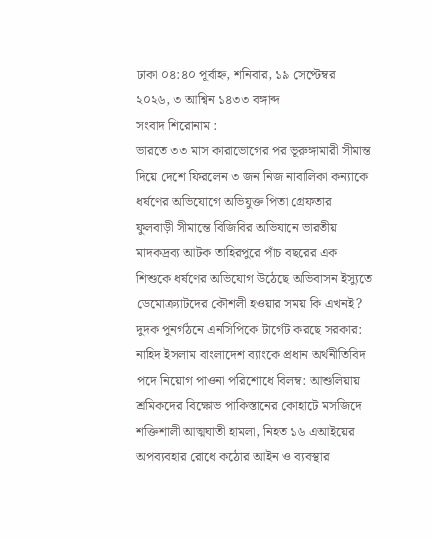ঢাকা ০৪:৪০ পূর্বাহ্ন, শনিবার, ১৯ সেপ্টেম্বর ২০২৬, ৩ আশ্বিন ১৪৩৩ বঙ্গাব্দ
সংবাদ শিরোনাম :
ভারতে ৩৩ মাস কারাভোগের পর ভূরুঙ্গামারী সীমান্ত দিয়ে দেশে ফিরলেন ৩ জন নিজ নাবালিকা কন্যাকে ধর্ষণের অভিযোগে অভিযুক্ত পিতা গ্রেফতার ফুলবাড়ী সীমান্তে বিজিবির অভিযানে ভারতীয় মাদকদ্রব্য আটক তাহিরপুরে পাঁচ বছরের এক শিশুকে ধর্ষণের অভিযোগ উঠেছে অভিবাসন ইস্যুতে ডেমোক্র্যাটদের কৌশলী হওয়ার সময় কি এখনই? দুদক পুনর্গঠনে এনসিপিকে টার্গেট করছে সরকার: নাহিদ ইসলাম বাংলাদেশ ব্যাংকে প্রধান অর্থনীতিবিদ পদে নিয়োগ পাওনা পরিশোধে বিলম্ব: আশুলিয়ায় শ্রমিকদের বিক্ষোভ পাকিস্তানের কোহাটে মসজিদে শক্তিশালী আত্মঘাতী হামলা, নিহত ১৬ এআইয়ের অপব্যবহার রোধে কঠোর আইন ও ব্যবস্থার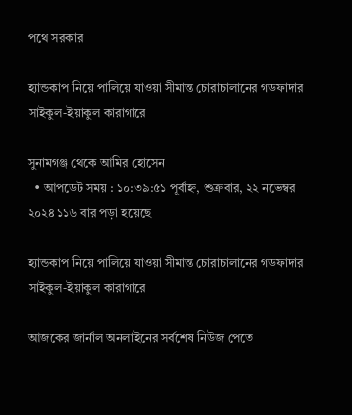পথে সরকার

হ্যান্ডকাপ নিয়ে পালিয়ে যাওয়া সীমান্ত চোরাচালানের গডফাদার সাইকুল-ইয়াকুল কারাগারে

সুনামগঞ্জ থেকে আমির হোসেন
  • আপডেট সময় : ১০:৩৯:৫১ পূর্বাহ্ন, শুক্রবার, ২২ নভেম্বর ২০২৪ ১১৬ বার পড়া হয়েছে

হ্যান্ডকাপ নিয়ে পালিয়ে যাওয়া সীমান্ত চোরাচালানের গডফাদার সাইকুল-ইয়াকুল কারাগারে

আজকের জার্নাল অনলাইনের সর্বশেষ নিউজ পেতে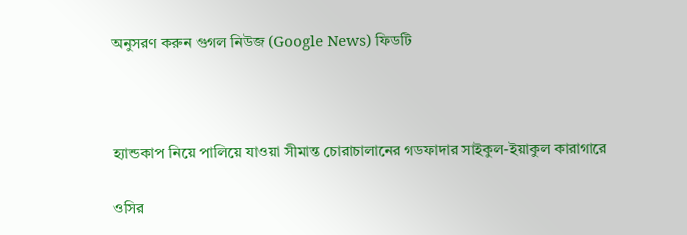অনুসরণ করুন গুগল নিউজ (Google News) ফিডটি



হ্যান্ডকাপ নিয়ে পালিয়ে যাওয়া সীমান্ত চোরাচালানের গডফাদার সাইকুল-ইয়াকুল কারাগারে

ওসির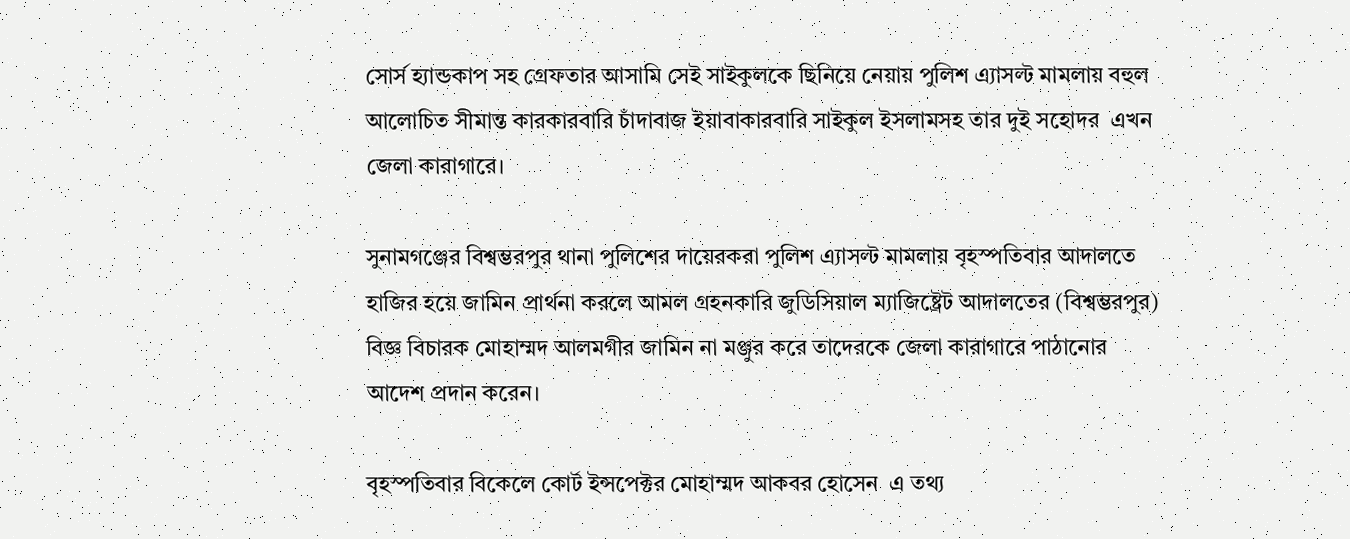সোর্স হ্যান্ডকাপ সহ গ্রেফতার আসামি সেই সাইকুলকে ছিনিয়ে নেয়ায় পুলিশ এ্যাসল্ট মামলায় বহুল আলোচিত সীমান্ত কারকারবারি চাঁদাবাজ ইয়াবাকারবারি সাইকুল ইসলামসহ তার দুই সহোদর  এখন জেলা কারাগারে।

সুনামগঞ্জের বিশ্বম্ভরপুর থানা পুলিশের দায়েরকরা পুলিশ এ্যাসল্ট মামলায় বৃহস্পতিবার আদালতে হাজির হয়ে জামিন প্রার্থনা করলে আমল গ্রহনকারি জুডিসিয়াল ম্যাজিষ্ট্রেট আদালতের (বিশ্বম্ভরপুর)  বিজ্ঞ বিচারক মোহাম্মদ আলমগীর জামিন না মঞ্জুর করে তাদেরকে জেলা কারাগারে পাঠানোর আদেশ প্রদান করেন।

বৃহস্পতিবার বিকেলে কোর্ট ইন্সপেক্টর মোহাম্মদ আকবর হোসেন  এ তথ্য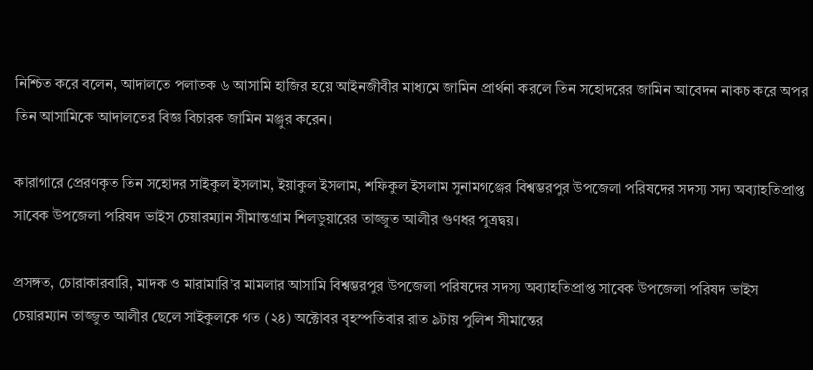নিশ্চিত করে বলেন, আদালতে পলাতক ৬ আসামি হাজির হয়ে আইনজীবীর মাধ্যমে জামিন প্রার্থনা করলে তিন সহোদরের জামিন আবেদন নাকচ করে অপর তিন আসামিকে আদালতের বিজ্ঞ বিচারক জামিন মঞ্জুর করেন।

কারাগারে প্রেরণকৃত তিন সহোদর সাইকুল ইসলাম, ইয়াকুল ইসলাম, শফিকুল ইসলাম সুনামগঞ্জের বিশ্বম্ভরপুর উপজেলা পরিষদের সদস্য সদ্য অব্যাহতিপ্রাপ্ত সাবেক উপজেলা পরিষদ ভাইস চেয়ারম্যান সীমান্তগ্রাম শিলডুয়ারের তাজ্জুত আলীর গুণধর পুত্রদ্বয়।

প্রসঙ্গত, চোরাকারবারি, মাদক ও মারামারি’র মামলার আসামি বিশ্বম্ভরপুর উপজেলা পরিষদের সদস্য অব্যাহতিপ্রাপ্ত সাবেক উপজেলা পরিষদ ভাইস চেয়ারম্যান তাজ্জুত আলীর ছেলে সাইকুলকে গত (২৪) অক্টোবর বৃহস্পতিবার রাত ৯টায় পুলিশ সীমান্তের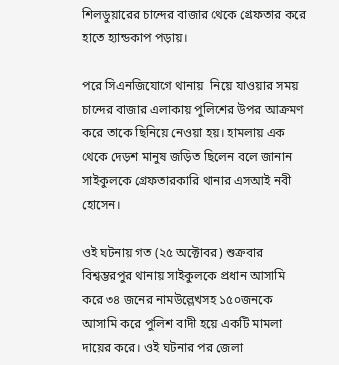শিলডুয়ারের চান্দের বাজার থেকে গ্রেফতার করে হাতে হ্যান্ডকাপ পড়ায়।

পরে সিএনজিযোগে থানায়  নিয়ে যাওয়ার সময় চান্দের বাজার এলাকায় পুলিশের উপর আক্রমণ করে তাকে ছিনিয়ে নেওয়া হয়। হামলায় এক থেকে দেড়শ মানুষ জড়িত ছিলেন বলে জানান সাইকুলকে গ্রেফতারকারি থানার এসআই নবী হোসেন।

ওই ঘটনায় গত (২৫ অক্টোবর) শুক্রবার বিশ্বম্ভরপুর থানায় সাইকুলকে প্রধান আসামি করে ৩৪ জনের নামউল্লেখসহ ১৫০জনকে আসামি করে পুলিশ বাদী হয়ে একটি মামলা দায়ের করে। ওই ঘটনার পর জেলা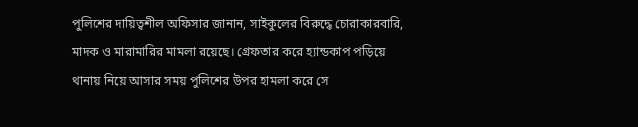পুলিশের দায়িত্বশীল অফিসার জানান, সাইকুলের বিরুদ্ধে চোরাকারবারি, মাদক ও মারামারির মামলা রয়েছে। গ্রেফতার করে হ্যান্ডকাপ পড়িয়ে থানায় নিয়ে আসার সময় পুলিশের উপর হামলা করে সে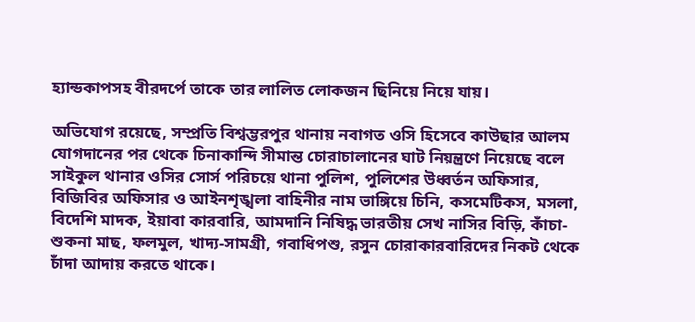হ্যান্ডকাপসহ বীরদর্পে তাকে তার লালিত লোকজন ছিনিয়ে নিয়ে যায়।

অভিযোগ রয়েছে, সম্প্রতি বিশ্বম্ভরপুর থানায় নবাগত ওসি হিসেবে কাউছার আলম যোগদানের পর থেকে চিনাকান্দি সীমান্ত চোরাচালানের ঘাট নিয়ন্ত্রণে নিয়েছে বলে সাইকুল থানার ওসির সোর্স পরিচয়ে থানা পুলিশ, পুলিশের উধ্বর্তন অফিসার, বিজিবির অফিসার ও আইনশৃঙ্খলা বাহিনীর নাম ভাঙ্গিয়ে চিনি, কসমেটিকস, মসলা, বিদেশি মাদক, ইয়াবা কারবারি, আমদানি নিষিদ্ধ ভারতীয় সেখ নাসির বিড়ি, কাঁচা-শুকনা মাছ, ফলমুল, খাদ্য-সামগ্রী, গবাধিপশু, রসুন চোরাকারবারিদের নিকট থেকে চাঁদা আদায় করতে থাকে।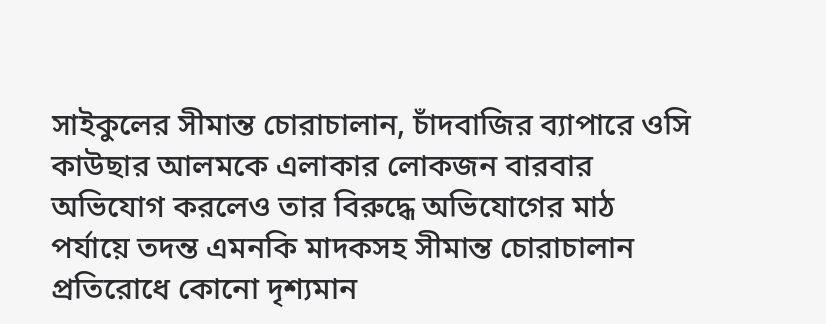সাইকুলের সীমান্ত চোরাচালান, চাঁদবাজির ব্যাপারে ওসি কাউছার আলমকে এলাকার লোকজন বারবার অভিযোগ করলেও তার বিরুদ্ধে অভিযোগের মাঠ পর্যায়ে তদন্ত এমনকি মাদকসহ সীমান্ত চোরাচালান প্রতিরোধে কোনো দৃশ্যমান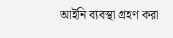আইনি ব্যবস্থা গ্রহণ করা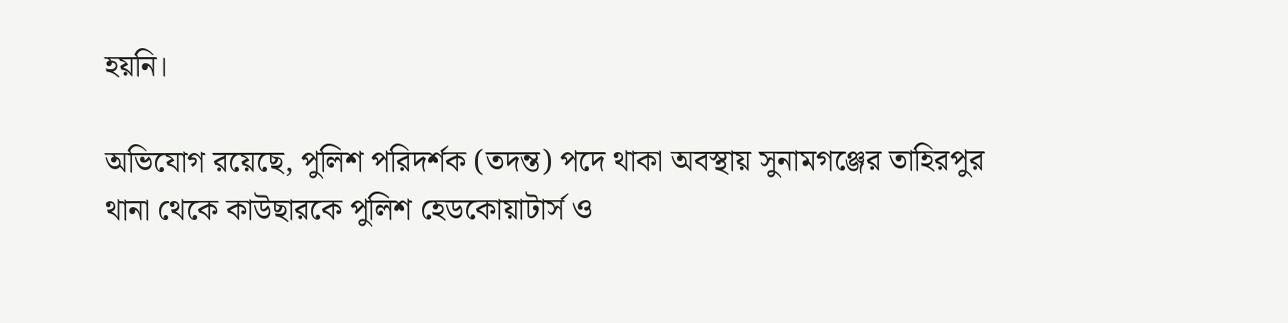হয়নি।

অভিযোগ রয়েছে, পুলিশ পরিদর্শক (তদন্ত) পদে থাকা অবস্থায় সুনামগঞ্জের তাহিরপুর থানা থেকে কাউছারকে পুলিশ হেডকোয়াটার্স ও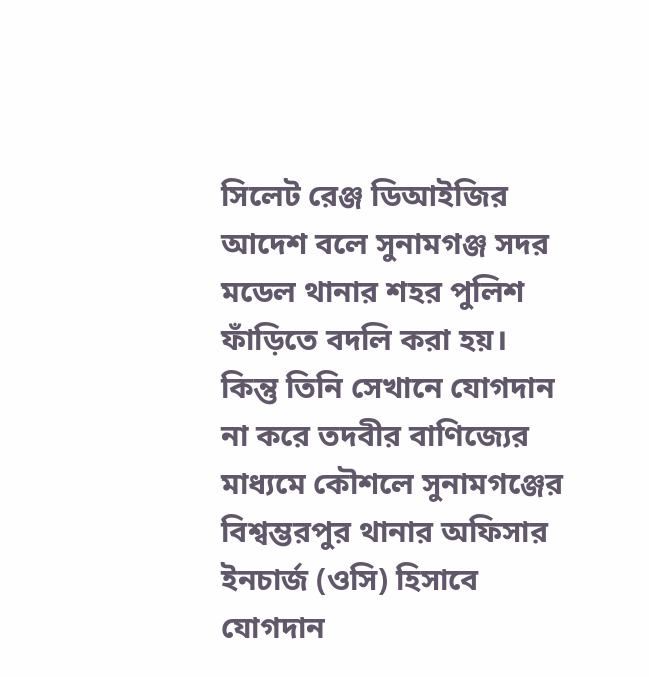সিলেট রেঞ্জ ডিআইজির আদেশ বলে সুনামগঞ্জ সদর মডেল থানার শহর পুলিশ ফাঁড়িতে বদলি করা হয়। কিন্তু তিনি সেখানে যোগদান না করে তদবীর বাণিজ্যের মাধ্যমে কৌশলে সুনামগঞ্জের বিশ্বম্ভরপুর থানার অফিসার ইনচার্জ (ওসি) হিসাবে যোগদান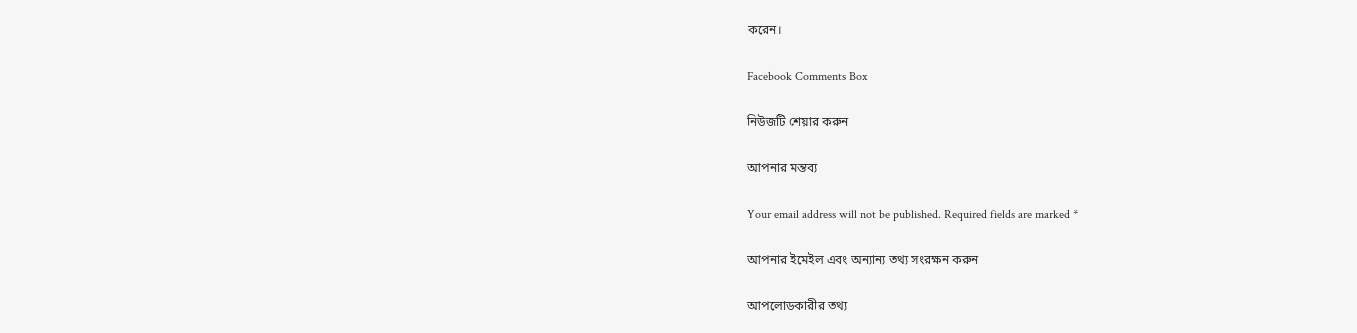করেন।

Facebook Comments Box

নিউজটি শেয়ার করুন

আপনার মন্তব্য

Your email address will not be published. Required fields are marked *

আপনার ইমেইল এবং অন্যান্য তথ্য সংরক্ষন করুন

আপলোডকারীর তথ্য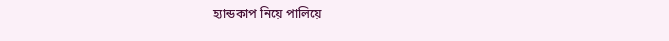হ্যান্ডকাপ নিয়ে পালিয়ে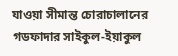যাওয়া সীমান্ত চোরাচালানের গডফাদার সাইকুল-ইয়াকুল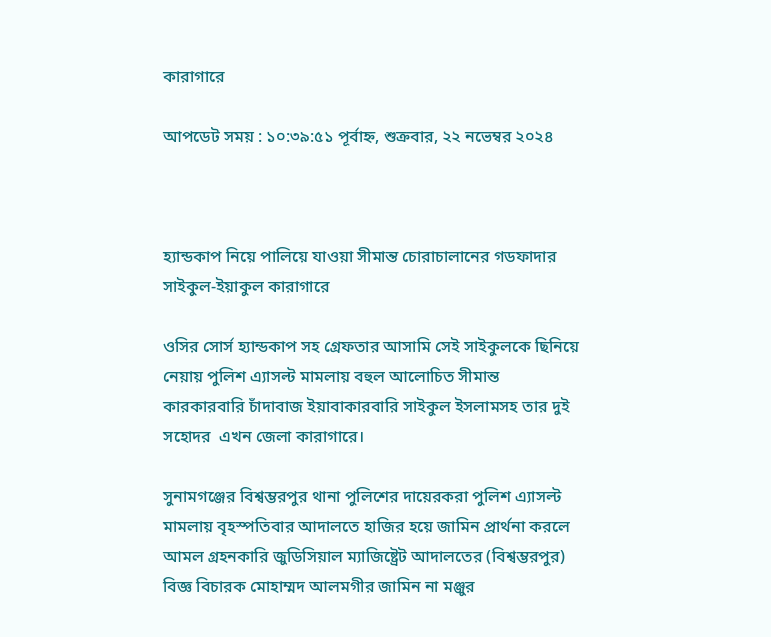কারাগারে

আপডেট সময় : ১০:৩৯:৫১ পূর্বাহ্ন, শুক্রবার, ২২ নভেম্বর ২০২৪



হ্যান্ডকাপ নিয়ে পালিয়ে যাওয়া সীমান্ত চোরাচালানের গডফাদার সাইকুল-ইয়াকুল কারাগারে

ওসির সোর্স হ্যান্ডকাপ সহ গ্রেফতার আসামি সেই সাইকুলকে ছিনিয়ে নেয়ায় পুলিশ এ্যাসল্ট মামলায় বহুল আলোচিত সীমান্ত কারকারবারি চাঁদাবাজ ইয়াবাকারবারি সাইকুল ইসলামসহ তার দুই সহোদর  এখন জেলা কারাগারে।

সুনামগঞ্জের বিশ্বম্ভরপুর থানা পুলিশের দায়েরকরা পুলিশ এ্যাসল্ট মামলায় বৃহস্পতিবার আদালতে হাজির হয়ে জামিন প্রার্থনা করলে আমল গ্রহনকারি জুডিসিয়াল ম্যাজিষ্ট্রেট আদালতের (বিশ্বম্ভরপুর)  বিজ্ঞ বিচারক মোহাম্মদ আলমগীর জামিন না মঞ্জুর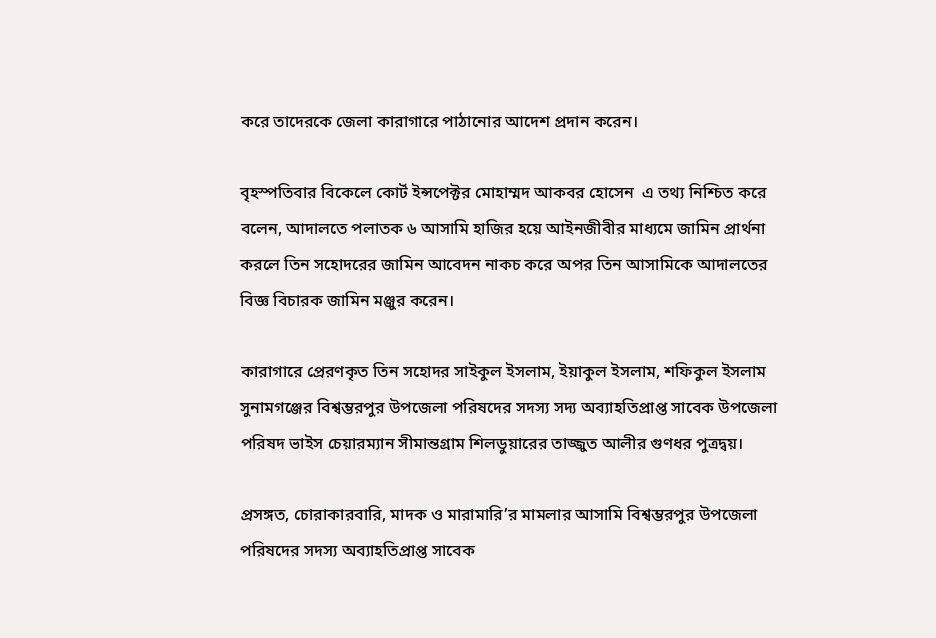করে তাদেরকে জেলা কারাগারে পাঠানোর আদেশ প্রদান করেন।

বৃহস্পতিবার বিকেলে কোর্ট ইন্সপেক্টর মোহাম্মদ আকবর হোসেন  এ তথ্য নিশ্চিত করে বলেন, আদালতে পলাতক ৬ আসামি হাজির হয়ে আইনজীবীর মাধ্যমে জামিন প্রার্থনা করলে তিন সহোদরের জামিন আবেদন নাকচ করে অপর তিন আসামিকে আদালতের বিজ্ঞ বিচারক জামিন মঞ্জুর করেন।

কারাগারে প্রেরণকৃত তিন সহোদর সাইকুল ইসলাম, ইয়াকুল ইসলাম, শফিকুল ইসলাম সুনামগঞ্জের বিশ্বম্ভরপুর উপজেলা পরিষদের সদস্য সদ্য অব্যাহতিপ্রাপ্ত সাবেক উপজেলা পরিষদ ভাইস চেয়ারম্যান সীমান্তগ্রাম শিলডুয়ারের তাজ্জুত আলীর গুণধর পুত্রদ্বয়।

প্রসঙ্গত, চোরাকারবারি, মাদক ও মারামারি’র মামলার আসামি বিশ্বম্ভরপুর উপজেলা পরিষদের সদস্য অব্যাহতিপ্রাপ্ত সাবেক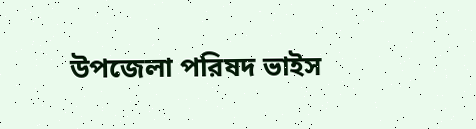উপজেলা পরিষদ ভাইস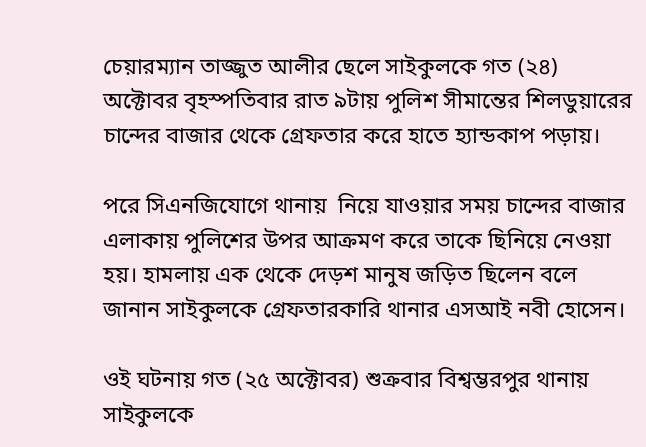চেয়ারম্যান তাজ্জুত আলীর ছেলে সাইকুলকে গত (২৪) অক্টোবর বৃহস্পতিবার রাত ৯টায় পুলিশ সীমান্তের শিলডুয়ারের চান্দের বাজার থেকে গ্রেফতার করে হাতে হ্যান্ডকাপ পড়ায়।

পরে সিএনজিযোগে থানায়  নিয়ে যাওয়ার সময় চান্দের বাজার এলাকায় পুলিশের উপর আক্রমণ করে তাকে ছিনিয়ে নেওয়া হয়। হামলায় এক থেকে দেড়শ মানুষ জড়িত ছিলেন বলে জানান সাইকুলকে গ্রেফতারকারি থানার এসআই নবী হোসেন।

ওই ঘটনায় গত (২৫ অক্টোবর) শুক্রবার বিশ্বম্ভরপুর থানায় সাইকুলকে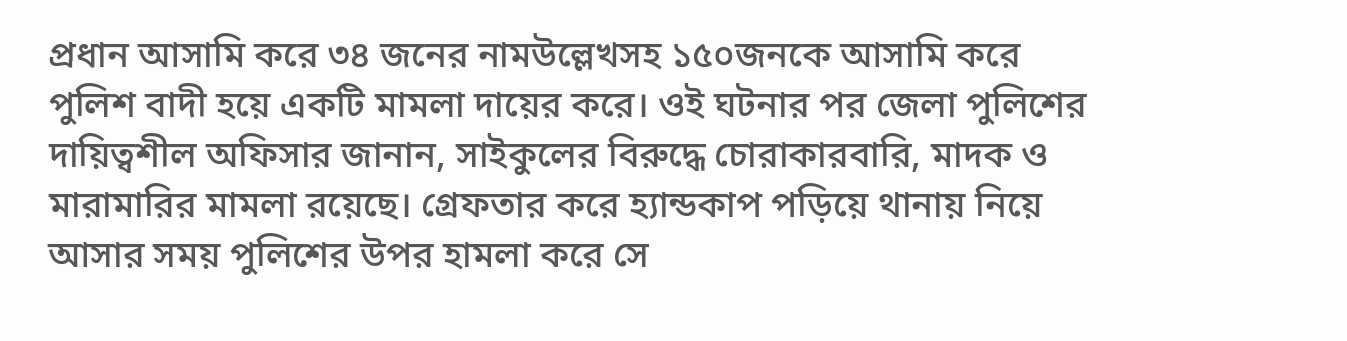প্রধান আসামি করে ৩৪ জনের নামউল্লেখসহ ১৫০জনকে আসামি করে পুলিশ বাদী হয়ে একটি মামলা দায়ের করে। ওই ঘটনার পর জেলা পুলিশের দায়িত্বশীল অফিসার জানান, সাইকুলের বিরুদ্ধে চোরাকারবারি, মাদক ও মারামারির মামলা রয়েছে। গ্রেফতার করে হ্যান্ডকাপ পড়িয়ে থানায় নিয়ে আসার সময় পুলিশের উপর হামলা করে সে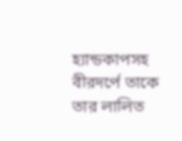হ্যান্ডকাপসহ বীরদর্পে তাকে তার লালিত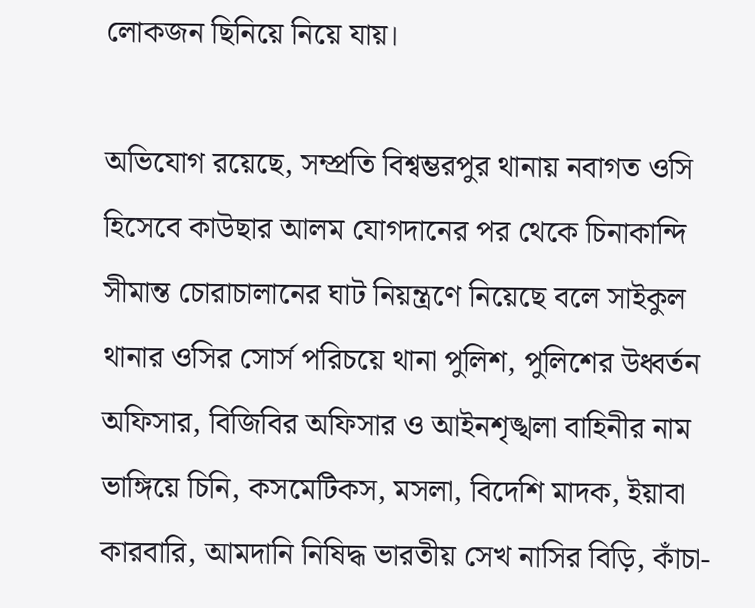লোকজন ছিনিয়ে নিয়ে যায়।

অভিযোগ রয়েছে, সম্প্রতি বিশ্বম্ভরপুর থানায় নবাগত ওসি হিসেবে কাউছার আলম যোগদানের পর থেকে চিনাকান্দি সীমান্ত চোরাচালানের ঘাট নিয়ন্ত্রণে নিয়েছে বলে সাইকুল থানার ওসির সোর্স পরিচয়ে থানা পুলিশ, পুলিশের উধ্বর্তন অফিসার, বিজিবির অফিসার ও আইনশৃঙ্খলা বাহিনীর নাম ভাঙ্গিয়ে চিনি, কসমেটিকস, মসলা, বিদেশি মাদক, ইয়াবা কারবারি, আমদানি নিষিদ্ধ ভারতীয় সেখ নাসির বিড়ি, কাঁচা-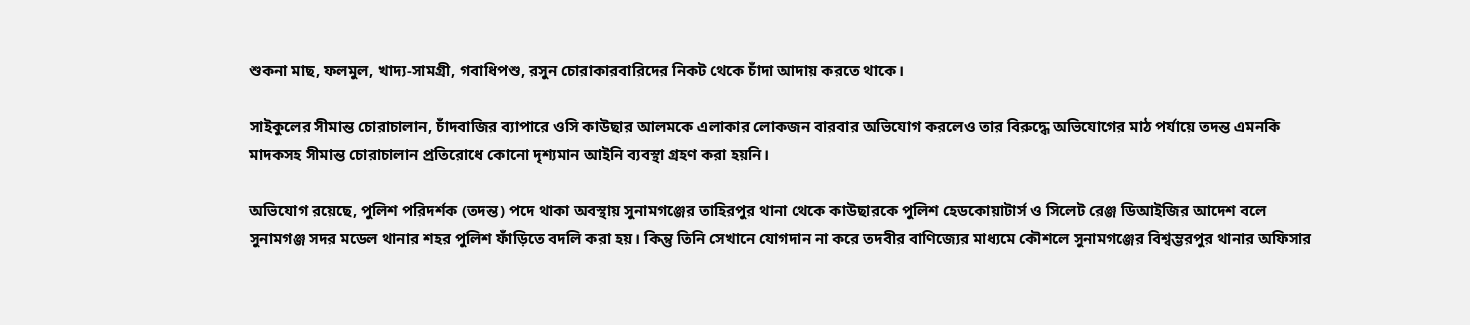শুকনা মাছ, ফলমুল, খাদ্য-সামগ্রী, গবাধিপশু, রসুন চোরাকারবারিদের নিকট থেকে চাঁদা আদায় করতে থাকে।

সাইকুলের সীমান্ত চোরাচালান, চাঁদবাজির ব্যাপারে ওসি কাউছার আলমকে এলাকার লোকজন বারবার অভিযোগ করলেও তার বিরুদ্ধে অভিযোগের মাঠ পর্যায়ে তদন্ত এমনকি মাদকসহ সীমান্ত চোরাচালান প্রতিরোধে কোনো দৃশ্যমান আইনি ব্যবস্থা গ্রহণ করা হয়নি।

অভিযোগ রয়েছে, পুলিশ পরিদর্শক (তদন্ত) পদে থাকা অবস্থায় সুনামগঞ্জের তাহিরপুর থানা থেকে কাউছারকে পুলিশ হেডকোয়াটার্স ও সিলেট রেঞ্জ ডিআইজির আদেশ বলে সুনামগঞ্জ সদর মডেল থানার শহর পুলিশ ফাঁড়িতে বদলি করা হয়। কিন্তু তিনি সেখানে যোগদান না করে তদবীর বাণিজ্যের মাধ্যমে কৌশলে সুনামগঞ্জের বিশ্বম্ভরপুর থানার অফিসার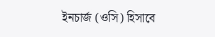ইনচার্জ (ওসি) হিসাবে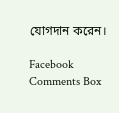যোগদান করেন।

Facebook Comments Box